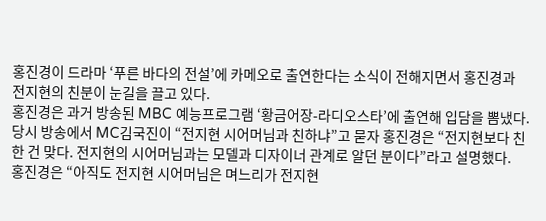홍진경이 드라마 ‘푸른 바다의 전설’에 카메오로 출연한다는 소식이 전해지면서 홍진경과 전지현의 친분이 눈길을 끌고 있다.
홍진경은 과거 방송된 MBC 예능프로그램 ‘황금어장-라디오스타’에 출연해 입담을 뽐냈다.
당시 방송에서 MC김국진이 “전지현 시어머님과 친하냐”고 묻자 홍진경은 “전지현보다 친한 건 맞다. 전지현의 시어머님과는 모델과 디자이너 관계로 알던 분이다”라고 설명했다.
홍진경은 “아직도 전지현 시어머님은 며느리가 전지현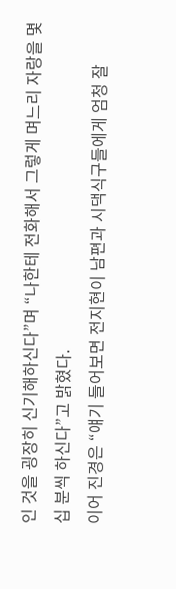인 것을 굉장히 신기해하신다”며 “나한테 전화해서 그렇게 며느리 자랑을 몇 십 분씩 하신다”고 밝혔다.
이어 진경은 “얘기 들어보면 전지현이 남편과 시댁식구들에게 엄청 잘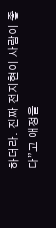하더라. 진짜 전지현이 사람이 좋다”고 애정을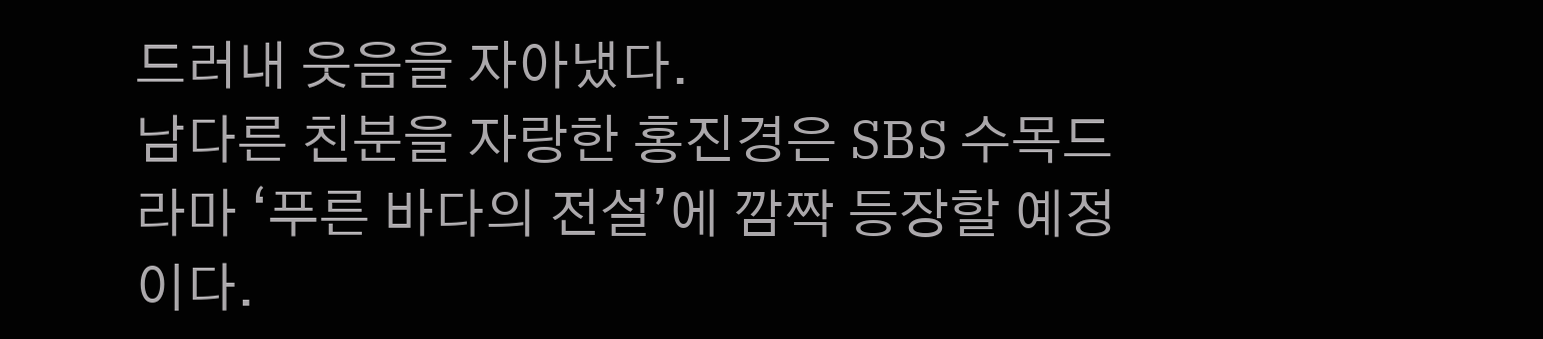드러내 웃음을 자아냈다.
남다른 친분을 자랑한 홍진경은 SBS 수목드라마 ‘푸른 바다의 전설’에 깜짝 등장할 예정이다.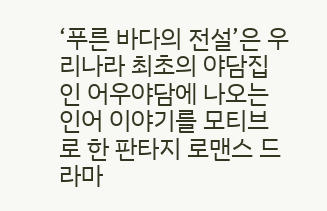‘푸른 바다의 전설’은 우리나라 최초의 야담집인 어우야담에 나오는 인어 이야기를 모티브로 한 판타지 로맨스 드라마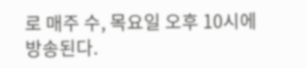로 매주 수, 목요일 오후 10시에 방송된다.